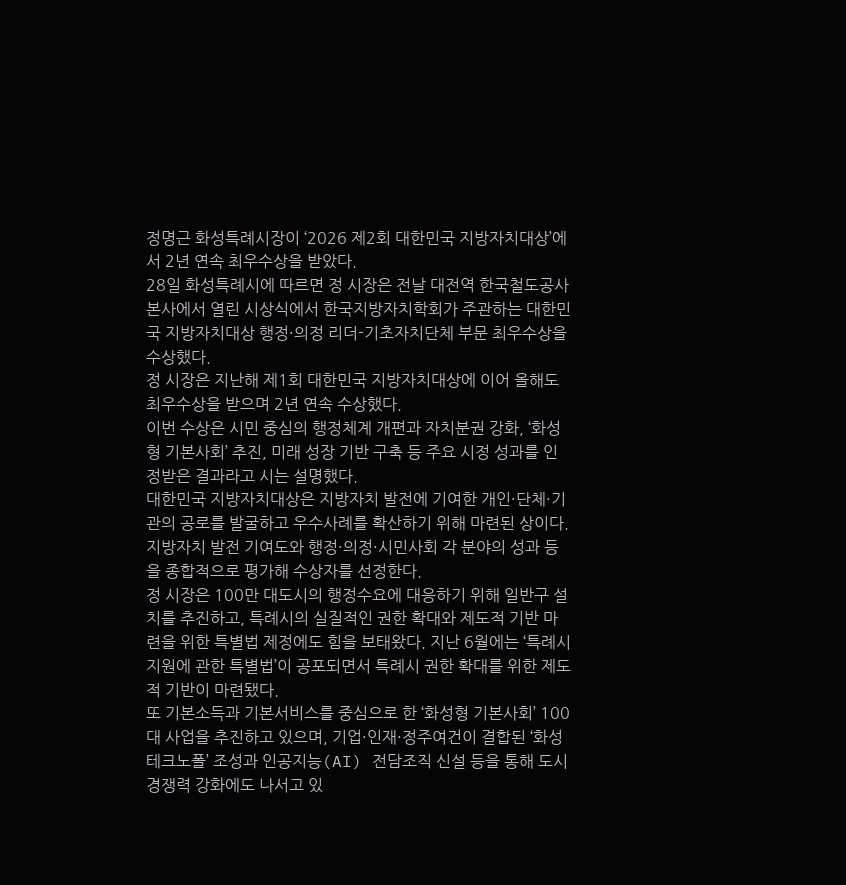정명근 화성특례시장이 ‘2026 제2회 대한민국 지방자치대상’에서 2년 연속 최우수상을 받았다.
28일 화성특례시에 따르면 정 시장은 전날 대전역 한국철도공사 본사에서 열린 시상식에서 한국지방자치학회가 주관하는 대한민국 지방자치대상 행정·의정 리더-기초자치단체 부문 최우수상을 수상했다.
정 시장은 지난해 제1회 대한민국 지방자치대상에 이어 올해도 최우수상을 받으며 2년 연속 수상했다.
이번 수상은 시민 중심의 행정체계 개편과 자치분권 강화, ‘화성형 기본사회’ 추진, 미래 성장 기반 구축 등 주요 시정 성과를 인정받은 결과라고 시는 설명했다.
대한민국 지방자치대상은 지방자치 발전에 기여한 개인·단체·기관의 공로를 발굴하고 우수사례를 확산하기 위해 마련된 상이다. 지방자치 발전 기여도와 행정·의정·시민사회 각 분야의 성과 등을 종합적으로 평가해 수상자를 선정한다.
정 시장은 100만 대도시의 행정수요에 대응하기 위해 일반구 설치를 추진하고, 특례시의 실질적인 권한 확대와 제도적 기반 마련을 위한 특별법 제정에도 힘을 보태왔다. 지난 6월에는 ‘특례시 지원에 관한 특별법’이 공포되면서 특례시 권한 확대를 위한 제도적 기반이 마련됐다.
또 기본소득과 기본서비스를 중심으로 한 ‘화성형 기본사회’ 100대 사업을 추진하고 있으며, 기업·인재·정주여건이 결합된 ‘화성 테크노폴’ 조성과 인공지능(AI) 전담조직 신설 등을 통해 도시 경쟁력 강화에도 나서고 있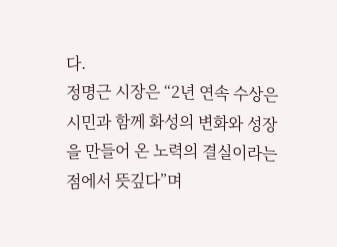다.
정명근 시장은 “2년 연속 수상은 시민과 함께 화성의 변화와 성장을 만들어 온 노력의 결실이라는 점에서 뜻깊다”며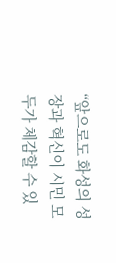“앞으로도 화성의 성장과 혁신이 시민 모두가 체감할 수 있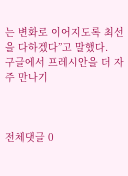는 변화로 이어지도록 최선을 다하겠다”고 말했다.
구글에서 프레시안을 더 자주 만나기



전체댓글 0